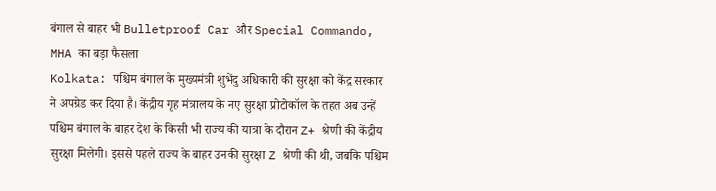बंगाल से बाहर भी Bulletproof Car और Special Commando, MHA का बड़ा फैसला
Kolkata: पश्चिम बंगाल के मुख्यमंत्री शुभेंदु अधिकारी की सुरक्षा को केंद्र सरकार ने अपग्रेड कर दिया है। केंद्रीय गृह मंत्रालय के नए सुरक्षा प्रोटोकॉल के तहत अब उन्हें पश्चिम बंगाल के बाहर देश के किसी भी राज्य की यात्रा के दौरान Z+ श्रेणी की केंद्रीय सुरक्षा मिलेगी। इससे पहले राज्य के बाहर उनकी सुरक्षा Z श्रेणी की थी, जबकि पश्चिम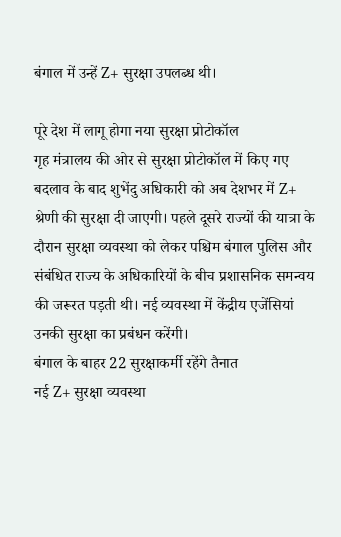बंगाल में उन्हें Z+ सुरक्षा उपलब्ध थी।

पूरे देश में लागू होगा नया सुरक्षा प्रोटोकॉल
गृह मंत्रालय की ओर से सुरक्षा प्रोटोकॉल में किए गए बदलाव के बाद शुभेंदु अधिकारी को अब देशभर में Z+ श्रेणी की सुरक्षा दी जाएगी। पहले दूसरे राज्यों की यात्रा के दौरान सुरक्षा व्यवस्था को लेकर पश्चिम बंगाल पुलिस और संबंधित राज्य के अधिकारियों के बीच प्रशासनिक समन्वय की जरूरत पड़ती थी। नई व्यवस्था में केंद्रीय एजेंसियां उनकी सुरक्षा का प्रबंधन करेंगी।
बंगाल के बाहर 22 सुरक्षाकर्मी रहेंगे तैनात
नई Z+ सुरक्षा व्यवस्था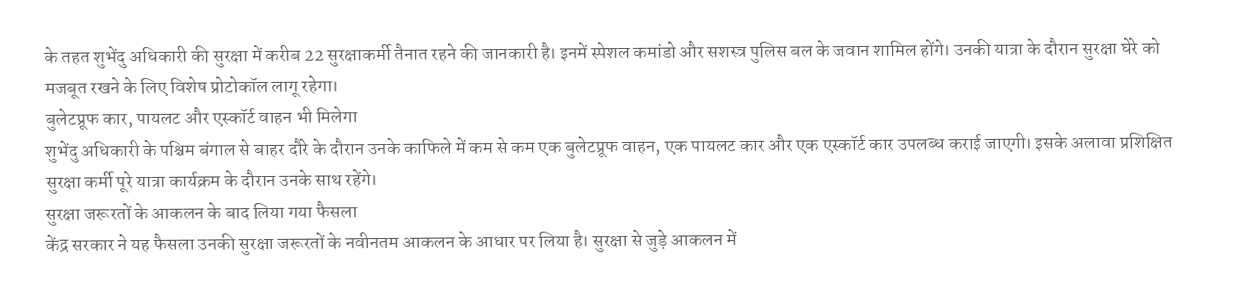के तहत शुभेंदु अधिकारी की सुरक्षा में करीब 22 सुरक्षाकर्मी तैनात रहने की जानकारी है। इनमें स्पेशल कमांडो और सशस्त्र पुलिस बल के जवान शामिल होंगे। उनकी यात्रा के दौरान सुरक्षा घेरे को मजबूत रखने के लिए विशेष प्रोटोकॉल लागू रहेगा।
बुलेटप्रूफ कार, पायलट और एस्कॉर्ट वाहन भी मिलेगा
शुभेंदु अधिकारी के पश्चिम बंगाल से बाहर दौरे के दौरान उनके काफिले में कम से कम एक बुलेटप्रूफ वाहन, एक पायलट कार और एक एस्कॉर्ट कार उपलब्ध कराई जाएगी। इसके अलावा प्रशिक्षित सुरक्षा कर्मी पूरे यात्रा कार्यक्रम के दौरान उनके साथ रहेंगे।
सुरक्षा जरूरतों के आकलन के बाद लिया गया फैसला
केंद्र सरकार ने यह फैसला उनकी सुरक्षा जरूरतों के नवीनतम आकलन के आधार पर लिया है। सुरक्षा से जुड़े आकलन में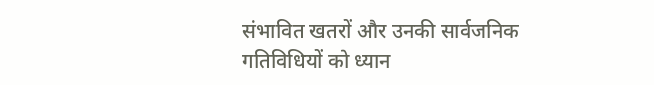संभावित खतरों और उनकी सार्वजनिक गतिविधियों को ध्यान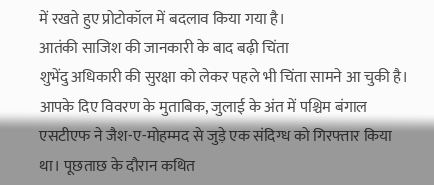में रखते हुए प्रोटोकॉल में बदलाव किया गया है।
आतंकी साजिश की जानकारी के बाद बढ़ी चिंता
शुभेंदु अधिकारी की सुरक्षा को लेकर पहले भी चिंता सामने आ चुकी है। आपके दिए विवरण के मुताबिक, जुलाई के अंत में पश्चिम बंगाल एसटीएफ ने जैश-ए-मोहम्मद से जुड़े एक संदिग्ध को गिरफ्तार किया था। पूछताछ के दौरान कथित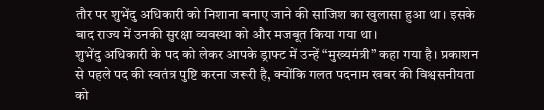तौर पर शुभेंदु अधिकारी को निशाना बनाए जाने की साजिश का खुलासा हुआ था। इसके बाद राज्य में उनकी सुरक्षा व्यवस्था को और मजबूत किया गया था।
शुभेंदु अधिकारी के पद को लेकर आपके ड्राफ्ट में उन्हें “मुख्यमंत्री” कहा गया है। प्रकाशन से पहले पद की स्वतंत्र पुष्टि करना जरूरी है, क्योंकि गलत पदनाम खबर की विश्वसनीयता को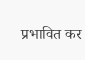प्रभावित कर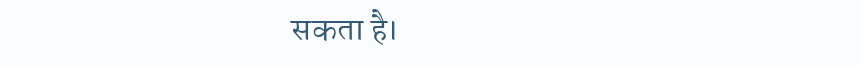सकता है।